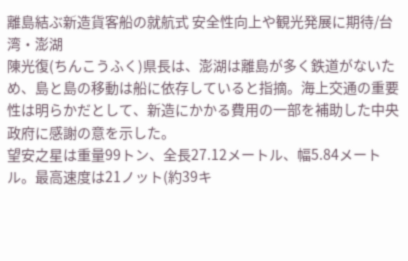離島結ぶ新造貨客船の就航式 安全性向上や観光発展に期待/台湾・澎湖
陳光復(ちんこうふく)県長は、澎湖は離島が多く鉄道がないため、島と島の移動は船に依存していると指摘。海上交通の重要性は明らかだとして、新造にかかる費用の一部を補助した中央政府に感謝の意を示した。
望安之星は重量99トン、全長27.12メートル、幅5.84メートル。最高速度は21ノット(約39キ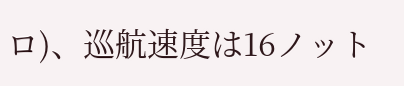ロ)、巡航速度は16ノット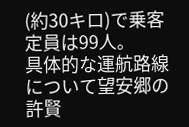(約30キロ)で乗客定員は99人。
具体的な運航路線について望安郷の許賢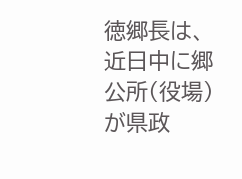徳郷長は、近日中に郷公所(役場)が県政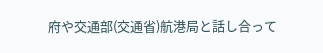府や交通部(交通省)航港局と話し合って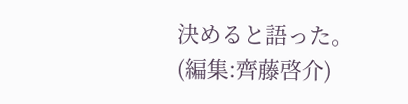決めると語った。
(編集:齊藤啓介)